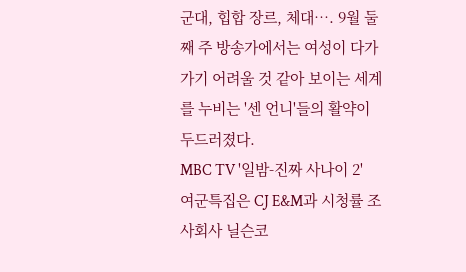군대, 힙합 장르, 체대…. 9월 둘째 주 방송가에서는 여성이 다가가기 어려울 것 같아 보이는 세계를 누비는 '센 언니'들의 활약이 두드러졌다.
MBC TV '일밤-진짜 사나이 2' 여군특집은 CJ E&M과 시청률 조사회사 닐슨코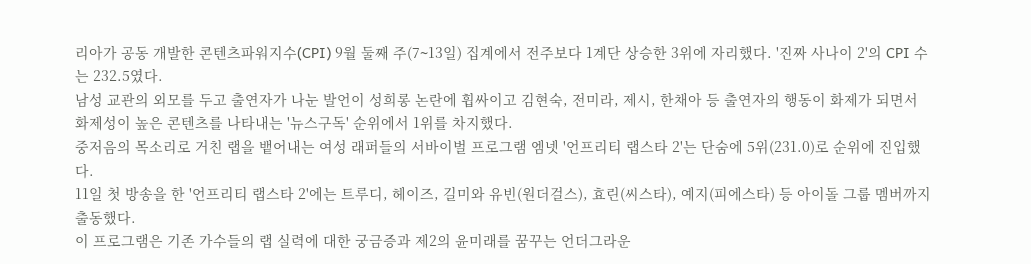리아가 공동 개발한 콘텐츠파워지수(CPI) 9월 둘째 주(7∼13일) 집계에서 전주보다 1계단 상승한 3위에 자리했다. '진짜 사나이 2'의 CPI 수는 232.5였다.
남성 교관의 외모를 두고 출연자가 나눈 발언이 성희롱 논란에 휩싸이고 김현숙, 전미라, 제시, 한채아 등 출연자의 행동이 화제가 되면서 화제성이 높은 콘텐츠를 나타내는 '뉴스구독' 순위에서 1위를 차지했다.
중저음의 목소리로 거친 랩을 뱉어내는 여성 래퍼들의 서바이벌 프로그램 엠넷 '언프리티 랩스타 2'는 단숨에 5위(231.0)로 순위에 진입했다.
11일 첫 방송을 한 '언프리티 랩스타 2'에는 트루디, 헤이즈, 길미와 유빈(원더걸스), 효린(씨스타), 예지(피에스타) 등 아이돌 그룹 멤버까지 출동했다.
이 프로그램은 기존 가수들의 랩 실력에 대한 궁금증과 제2의 윤미래를 꿈꾸는 언더그라운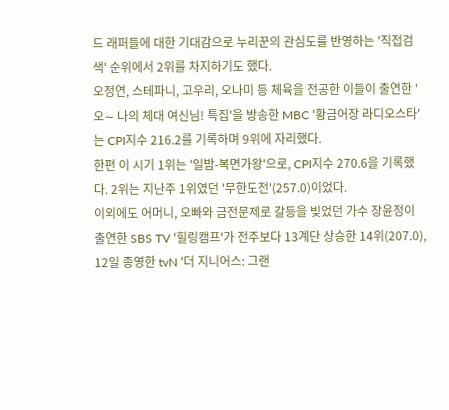드 래퍼들에 대한 기대감으로 누리꾼의 관심도를 반영하는 '직접검색' 순위에서 2위를 차지하기도 했다.
오정연, 스테파니, 고우리, 오나미 등 체육을 전공한 이들이 출연한 '오∼ 나의 체대 여신님! 특집'을 방송한 MBC '황금어장 라디오스타'는 CPI지수 216.2를 기록하며 9위에 자리했다.
한편 이 시기 1위는 '일밤-복면가왕'으로, CPI지수 270.6을 기록했다. 2위는 지난주 1위였던 '무한도전'(257.0)이었다.
이외에도 어머니, 오빠와 금전문제로 갈등을 빚었던 가수 장윤정이 출연한 SBS TV '힐링캠프'가 전주보다 13계단 상승한 14위(207.0), 12일 종영한 tvN '더 지니어스: 그랜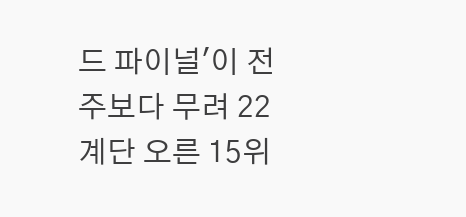드 파이널'이 전주보다 무려 22계단 오른 15위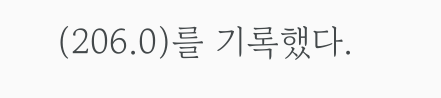(206.0)를 기록했다.